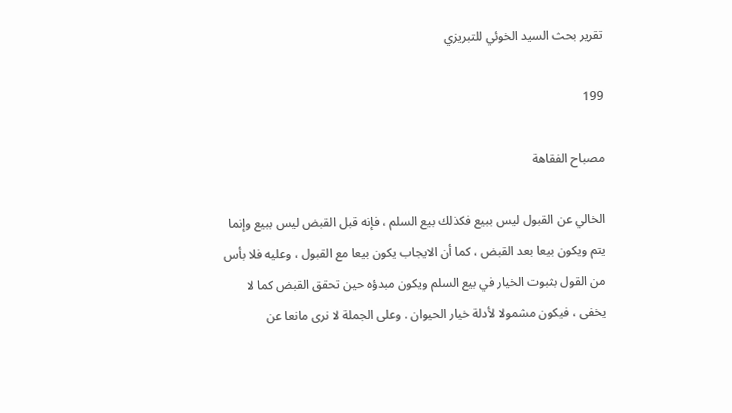تقرير بحث السيد الخوئي للتبريزي

199

مصباح الفقاهة

الخالي عن القبول ليس ببيع فكذلك بيع السلم ، فإنه قبل القبض ليس ببيع وإنما يتم ويكون بيعا بعد القبض ، كما أن الايجاب يكون بيعا مع القبول ، وعليه فلا بأس من القول بثبوت الخيار في بيع السلم ويكون مبدؤه حين تحقق القبض كما لا يخفى ، فيكون مشمولا لأدلة خيار الحيوان . وعلى الجملة لا نرى مانعا عن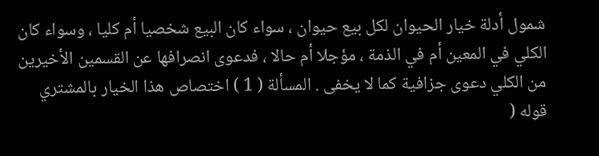شمول أدلة خيار الحيوان لكل بيع حيوان ، سواء كان البيع شخصيا أم كليا ، وسواء كان الكلي في المعين أم في الذمة ، مؤجلا أم حالا ، فدعوى انصرافها عن القسمين الأخيرين من الكلي دعوى جزافية كما لا يخفى . المسألة ( 1 ) اختصاص هذا الخيار بالمشتري قوله (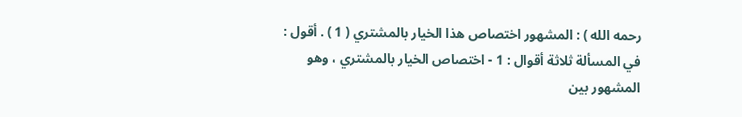رحمه الله ) : المشهور اختصاص هذا الخيار بالمشتري ( 1 ) . أقول : في المسألة ثلاثة أقوال : 1 - اختصاص الخيار بالمشتري ، وهو المشهور بين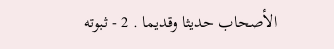الأصحاب حديثا وقديما . 2 - ثبوته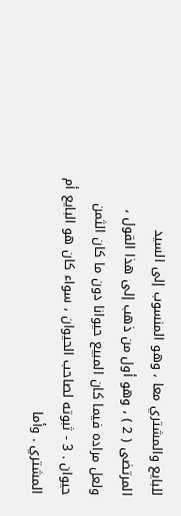للبايع والمشتري معا ، وهو المنسوب إلى السيد المرتضى ( 2 ) ، وهو أول من ذهب إلى هذا القول ، ولعل مراده فيما كان المبيع حيوانا دون ما كان الثمن حيوان . 3 - ثبوته لصاحب الحيوان ، سواء كان هو البايع أم المشتري . وأما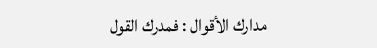مدارك الأقوال : فمدرك القول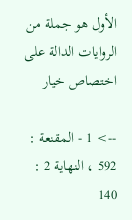الأول هو جملة من الروايات الدالة على اختصاص خيار

--> 1 - المقنعة : 592 ، النهاية 2 : 140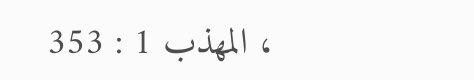، المهذب 1 : 353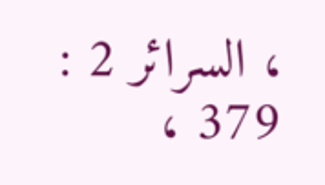، السرائر 2 : 379 ،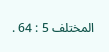المختلف 5 : 64 .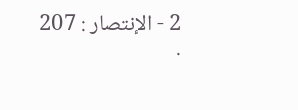2 - الإنتصار : 207 .